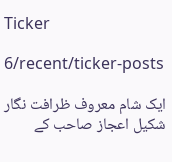Ticker

6/recent/ticker-posts

ایک شام معروف ظرافت نگار شکیل اعجاز صاحب کے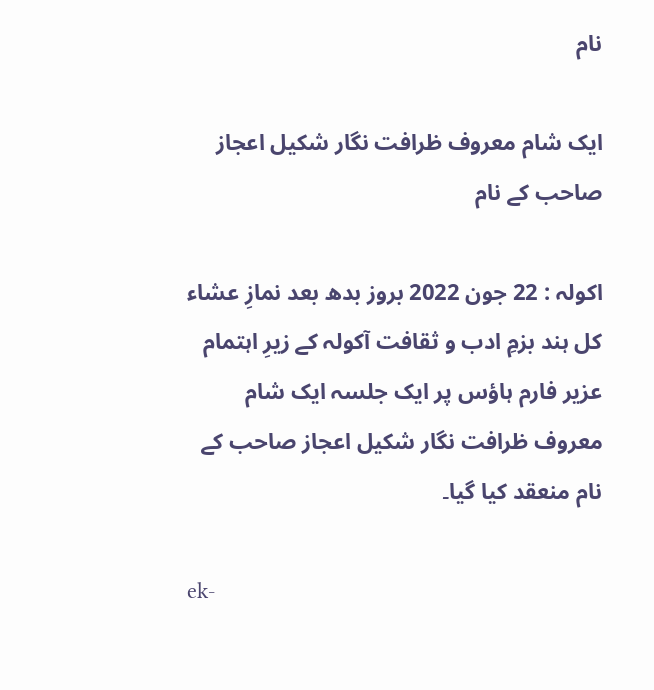نام

ایک شام معروف ظرافت نگار شکیل اعجاز صاحب کے نام

اکولہ : 22 جون 2022 بروز بدھ بعد نمازِ عشاء کل ہند بزمِ ادب و ثقافت آکولہ کے زیرِ اہتمام عزیر فارم ہاؤس پر ایک جلسہ ایک شام معروف ظرافت نگار شکیل اعجاز صاحب کے نام منعقد کیا گیا۔

ek-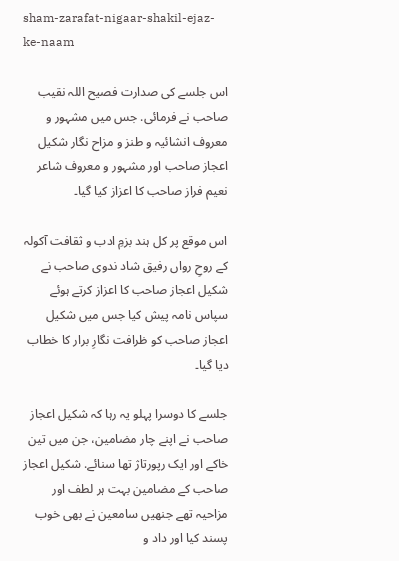sham-zarafat-nigaar-shakil-ejaz-ke-naam

اس جلسے کی صدارت فصیح اللہ نقیب صاحب نے فرمائی. جس میں مشہور و معروف انشائیہ و طنز و مزاح نگار شکیل اعجاز صاحب اور مشہور و معروف شاعر نعیم فراز صاحب کا اعزاز کیا گیا۔

اس موقع پر کل ہند بزمِ ادب و ثقافت آکولہ کے روحِ رواں رفیق شاد ندوی صاحب نے شکیل اعجاز صاحب کا اعزاز کرتے ہوئے سپاس نامہ پیش کیا جس میں شکیل اعجاز صاحب کو ظرافت نگارِ برار کا خطاب دیا گیا۔

جلسے کا دوسرا پہلو یہ رہا کہ شکیل اعجاز صاحب نے اپنے چار مضامین، جن میں تین خاکے اور ایک رپورتاژ تھا سنائے. شکیل اعجاز صاحب کے مضامین بہت ہر لطف اور مزاحیہ تھے جنھیں سامعین نے بھی خوب پسند کیا اور داد و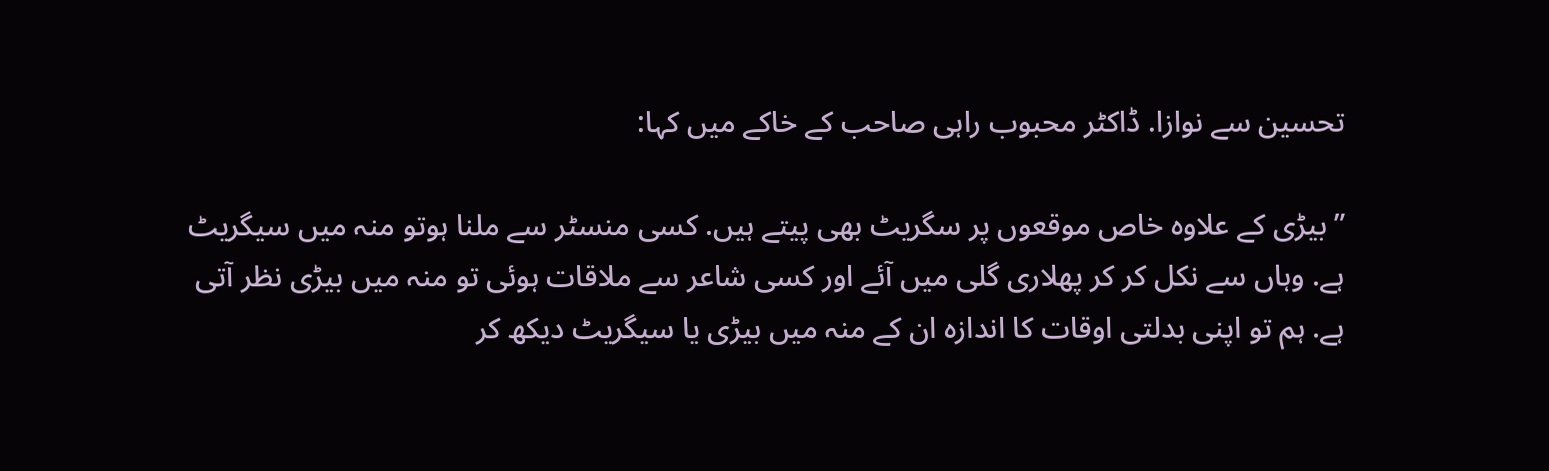تحسین سے نوازا. ڈاکٹر محبوب راہی صاحب کے خاکے میں کہا:

” بیڑی کے علاوہ خاص موقعوں پر سگریٹ بھی پیتے ہیں. کسی منسٹر سے ملنا ہوتو منہ میں سیگریٹ ہے. وہاں سے نکل کر کر پھلاری گلی میں آئے اور کسی شاعر سے ملاقات ہوئی تو منہ میں بیڑی نظر آتی ہے. ہم تو اپنی بدلتی اوقات کا اندازہ ان کے منہ میں بیڑی یا سیگریٹ دیکھ کر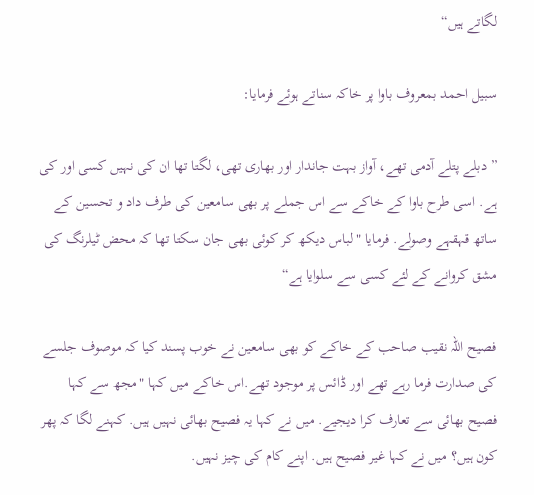لگاتے ہیں“

سبیل احمد بمعروف باوا پر خاکہ سناتے ہوئے فرمایا:

” دبلے پتلے آدمی تھے، آواز بہت جاندار اور بھاری تھی، لگتا تھا ان کی نہیں کسی اور کی ہے. اسی طرح باوا کے خاکے سے اس جملے پر بھی سامعین کی طرف داد و تحسین کے ساتھ قہقہے وصولے. فرمایا "لباس دیکھ کر کوئی بھی جان سکتا تھا کہ محض ٹیلرنگ کی مشق کروانے کے لئے کسی سے سلوایا ہے“

فصیح اللہ نقیب صاحب کے خاکے کو بھی سامعین نے خوب پسند کیا کہ موصوف جلسے کی صدارت فرما رہے تھے اور ڈائس پر موجود تھے.اس خاکے میں کہا "مجھ سے کہا فصیح بھائی سے تعارف کرا دیجیے. میں نے کہا یہ فصیح بھائی نہیں ہیں. کہنے لگا کہ پھر کون ہیں؟ میں نے کہا غیر فصیح ہیں. اپنے کام کی چیز نہیں.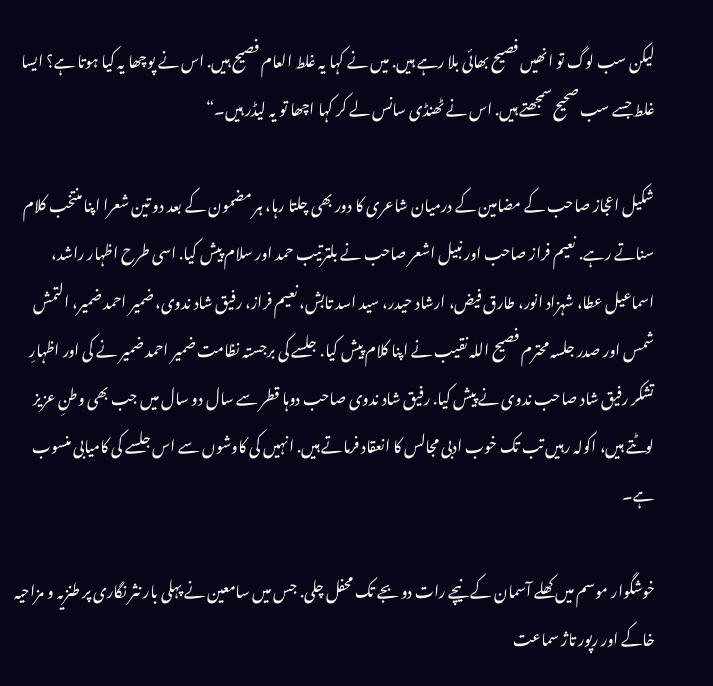لیکن سب لوگ تو انھیں فصیح بھائی بلا رہے ہیں. میں نے کہا یہ غلط العام فصیح ہیں. اس نے پوچھا یہ کیا ہوتا ہے؟ ایسا غلط جسے سب صحیح سمجھتے ہیں. اس نے ٹھنڈی سانس لے کر کہا اچھا تو یہ لیڈر ہیں۔“

شکیل اعجاز صاحب کے مضامین کے درمیان شاعری کا دور بھی چلتا رہا، ہر مضمون کے بعد دو تین شعرا اپنا منتخب کلام سناتے رہے. نعیم فراز صاحب اور نبیل اشعر صاحب نے بلترتیب حمد اور سلام پیش کیا. اسی طرح اظہار راشد، اسماعیل عطا، شہزاد انور، طارق فیض، ارشاد حیدر، سید اسد تابش، نعیم فراز، رفیق شاد ندوی، ضمیر احمد ضمیر، التمش شمس اور صدر جلسہ محترم فصیح اللہ نقیب نے اپنا کلام پیش کیا. جلسے کی برجستہ نظامت ضمیر احمد ضمیر نے کی اور اظہارِ تشکر رفیق شاد صاحب ندوی نے پیش کیا. رفیق شاد ندوی صاحب دوہا قطر سے سال دو سال میں جب بھی وطنِ عزیز لوٹتے ہیں، اکولہ رہیں تب تک خوب ادبی مجالس کا انعقاد فرماتے ہیں. انہیں کی کاوشوں سے اس جلسے کی کامیابی منسوب ہے۔

خوشگوار موسم میں کھلے آسمان کے نیچے رات دو بجے تک محفل چلی. جس میں سامعین نے پہلی بار نثر نگاری پر طنزیہ و مزاحیہ خاکے اور رپور تاژ سماعت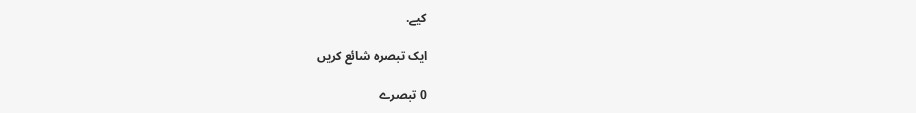کیے.

ایک تبصرہ شائع کریں

0 تبصرے